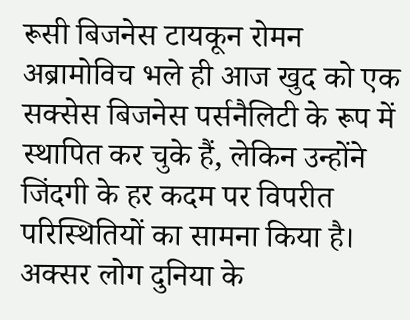रूसी बिजनेस टायकून रोमन अब्रामोविच भले ही आज खुद को एक सक्सेस बिजनेस पर्सनैलिटी के रूप में स्थापित कर चुके हैं, लेकिन उन्होंने जिंदगी के हर कदम पर विपरीत परिस्थितियों का सामना किया है।
अक्सर लोग दुनिया के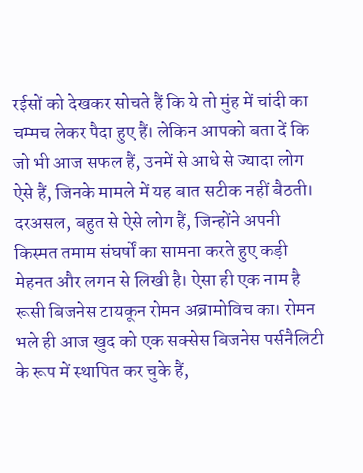रईसों को देखकर सोचते हैं कि ये तो मुंह में चांदी का चम्मच लेकर पैदा हुए हैं। लेकिन आपको बता दें कि जो भी आज सफल हैं, उनमें से आधे से ज्यादा लोग ऐसे हैं, जिनके मामले में यह बात सटीक नहीं बैठती। दरअसल, बहुत से ऐसे लोग हैं, जिन्होंने अपनी किस्मत तमाम संघर्षों का सामना करते हुए कड़ी मेहनत और लगन से लिखी है। ऐसा ही एक नाम है रूसी बिजनेस टायकून रोमन अब्रामोविच का। रोमन भले ही आज खुद को एक सक्सेस बिजनेस पर्सनैलिटी के रूप में स्थापित कर चुके हैं,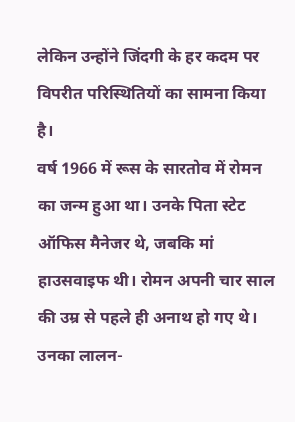लेकिन उन्होंने जिंदगी के हर कदम पर विपरीत परिस्थितियों का सामना किया है।
वर्ष 1966 में रूस के सारतोव में रोमन का जन्म हुआ था। उनके पिता स्टेट ऑफिस मैनेजर थे, जबकि मां हाउसवाइफ थी। रोमन अपनी चार साल की उम्र से पहले ही अनाथ हो गए थे। उनका लालन-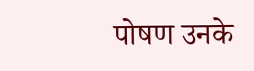पोषण उनके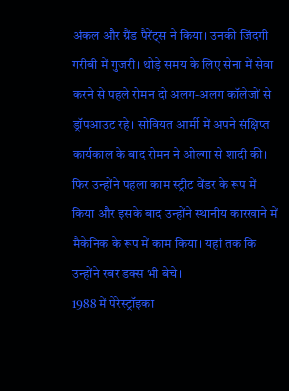अंकल और ग्रैंड पैरेंट्स ने किया। उनकी जिंदगी गरीबी में गुजरी। थोड़े समय के लिए सेना में सेवा करने से पहले रोमन दो अलग-अलग कॉलेजों से ड्रॉपआउट रहे। सोवियत आर्मी में अपने संक्षिप्त कार्यकाल के बाद रोमन ने ओल्गा से शादी की। फिर उन्होंने पहला काम स्ट्रीट वेंडर के रूप में किया और इसके बाद उन्होंने स्थानीय कारखाने में मैकेनिक के रूप में काम किया। यहां तक कि उन्होंने रबर डक्स भी बेचे।
1988 में पेरेस्ट्रॉइका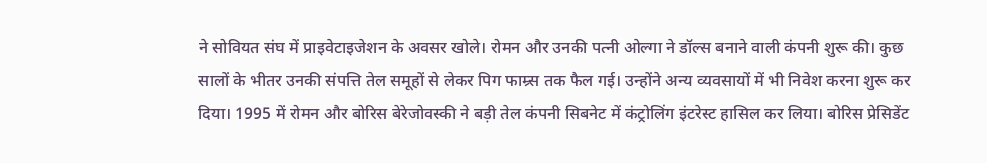ने सोवियत संघ में प्राइवेटाइजेशन के अवसर खोले। रोमन और उनकी पत्नी ओल्गा ने डॉल्स बनाने वाली कंपनी शुरू की। कुछ सालों के भीतर उनकी संपत्ति तेल समूहों से लेकर पिग फाम्र्स तक फैल गई। उन्होंने अन्य व्यवसायों में भी निवेश करना शुरू कर दिया। 1995 में रोमन और बोरिस बेरेजोवस्की ने बड़ी तेल कंपनी सिबनेट में कंट्रोलिंग इंटरेस्ट हासिल कर लिया। बोरिस प्रेसिडेंट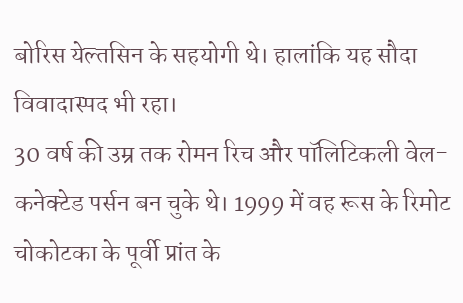बोरिस येल्तसिन के सहयोगी थे। हालांकि यह सौदा विवादास्पद भी रहा।
30 वर्ष की उम्र तक रोमन रिच और पॉलिटिकली वेल-कनेक्टेड पर्सन बन चुके थे। 1999 में वह रूस के रिमोट चोकोटका के पूर्वी प्रांत के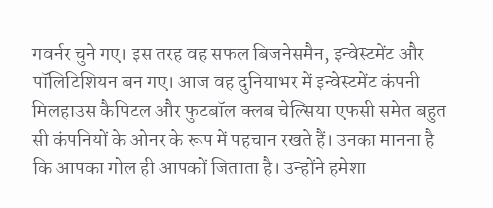गवर्नर चुने गए। इस तरह वह सफल बिजनेसमैन, इन्वेस्टमेंट और पॉलिटिशियन बन गए। आज वह दुनियाभर में इन्वेस्टमेंट कंपनी मिलहाउस कैपिटल और फुटबॉल क्लब चेल्सिया एफसी समेत बहुत सी कंपनियों के ओनर के रूप में पहचान रखते हैं। उनका मानना है कि आपका गोल ही आपकों जिताता है। उन्होंने हमेशा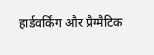हार्डवर्किंग और प्रैग्मैटिक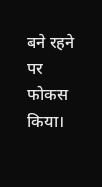बने रहने पर फोकस किया।